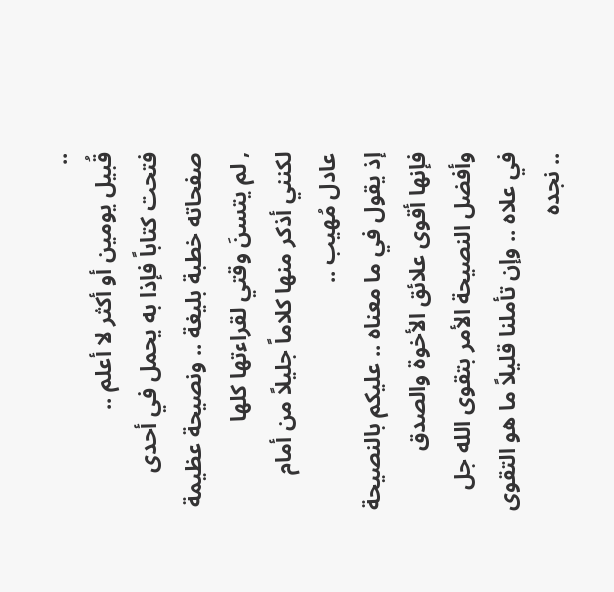..
قُبيل يومين أو أكثر لا أعلم ..
فتحت كتاباً فإذا به يحمل في أحدى صفحاته خطبة بليغة .. ونصيحة عظيمة , لم يتسنَ وقتي لقراءتها كلها
لكنني أذكر منها كلاماً جليلاً من أمام عادل مُهيب ..
إذ يقول في ما معناه .. عليكم بالنصيحة فإنها أقوى علائق الأخوة والصدق وأفضل النصيحة الأمر بتقوى الله جل في علاه .. وإن تأملنا قليلاً ما هو التقوى .. نجده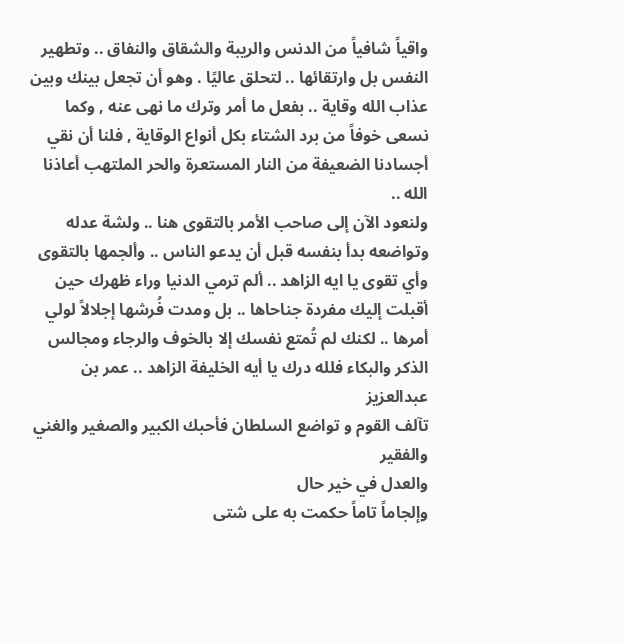واقياً شافياً من الدنس والريبة والشقاق والنفاق .. وتطهير النفس بل وارتقائها .. لتحلق عاليًا . وهو أن تجعل بينك وبين عذاب الله وقاية .. بفعل ما أمر وترك ما نهى عنه , وكما نسعى خوفاً من برد الشتاء بكل أنواع الوقاية , فلنا أن نقي أجسادنا الضعيفة من النار المستعرة والحر الملتهب أعاذنا الله ..
ولنعود الآن إلى صاحب الأمر بالتقوى هنا .. ولشة عدله وتواضعه بدأ بنفسه قبل أن يدعو الناس .. وألجمها بالتقوى وأي تقوى يا ايه الزاهد .. ألم ترمي الدنيا وراء ظهرك حين أقبلت إليك مفردة جناحاها .. بل ومدت فُرشها إجلالاً لولي أمرها .. لكنك لم تُمتع نفسك إلا بالخوف والرجاء ومجالس الذكر والبكاء فلله درك يا أيه الخليفة الزاهد .. عمر بن عبدالعزيز
تآلف القوم و تواضع السلطان فأحبك الكبير والصغير والغني والفقير
والعدل في خير حال
وإلجاماً تاماً حكمت به على شتى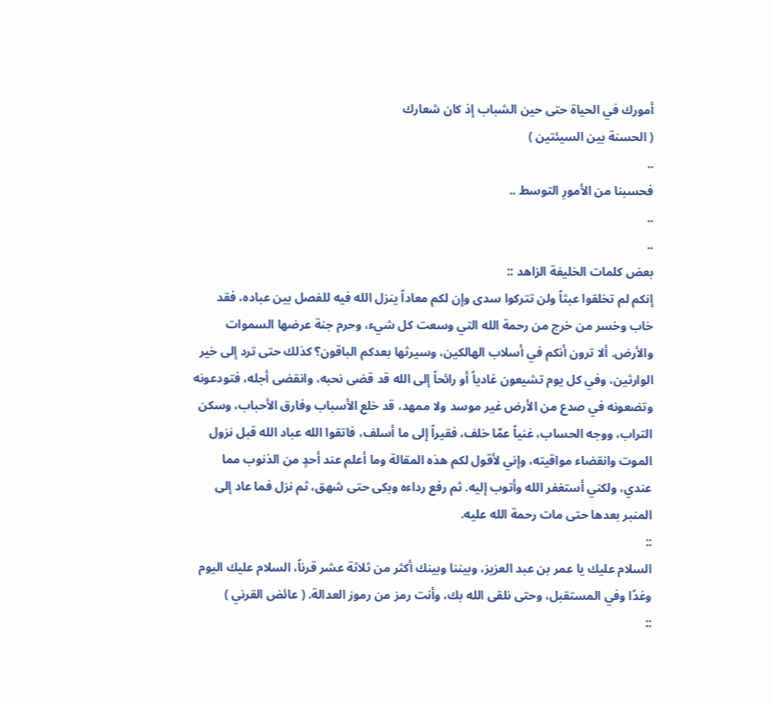أمورك في الحياة حتى حين الشباب إذ كان شعارك
( الحسنة بين السيئتين )
..
فحسبنا من الأمورِ التوسط ..
..
..
بعض كلمات الخليفة الزاهد ::
إنكم لم تخلقوا عبثاً ولن تتركوا سدى وإن لكم معاداً ينزل الله فيه للفصل بين عباده، فقد خاب وخسر من خرج من رحمة الله التي وسعت كل شيء، وحرم جنة عرضها السموات والأرض. ألا ترون أنكم في أسلاب الهالكين، وسيرثها بعدكم الباقون؟ كذلك حتى ترد إلى خير الوارثين، وفي كل يوم تشيعون غادياً أو رائحاً إلى الله قد قضى نحبه، وانقضى أجله، فتودعونه وتضعونه في صدع من الأرض غير موسد ولا ممهد، قد خلع الأسباب وفارق الأحباب، وسكن التراب، ووجه الحساب، غنياً عمّا خلف، فقيراً إلى ما أسلف، فاتقوا الله عباد الله قبل نزول الموت وانقضاء مواقيته، وإني لأقول لكم هذه المقالة وما أعلم عند أحدٍ من الذنوب مما عندي، ولكني أستغفر الله وأتوب إليه. ثم رفع رداءه وبكى حتى شهق، ثم نزل فما عاد إلى المنبر بعدها حتى مات رحمة الله عليه.
::
السلام عليك يا عمر بن عبد العزيز، وبيننا وبينك أكثر من ثلاثة عشر قرناً، السلام عليك اليوم وغدًا وفي المستقبل، وحتى نلقى الله بك، وأنت رمز من رموز العدالة. ( عائض القرني )
::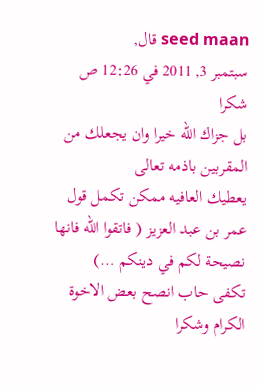seed maan قال,
سبتمبر 3, 2011 في 12:26 ص
شكرا
بل جزاك الله خيرا وان يجعلك من المقربين باذمه تعالى
يعطيك العافيه ممكن تكمل قول عمر بن عبد العزيز ( فاتقوا الله فانها نصيحة لكم في دينكم …)
تكفى حاب انصح بعض الاخوة الكرام وشكرا